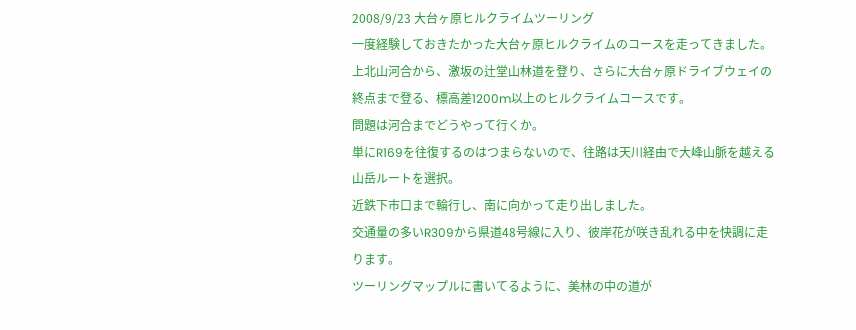2008/9/23 大台ヶ原ヒルクライムツーリング
一度経験しておきたかった大台ヶ原ヒルクライムのコースを走ってきました。
上北山河合から、激坂の辻堂山林道を登り、さらに大台ヶ原ドライブウェイの終点まで登る、標高差1200m以上のヒルクライムコースです。
問題は河合までどうやって行くか。
単にR169を往復するのはつまらないので、往路は天川経由で大峰山脈を越える山岳ルートを選択。
近鉄下市口まで輪行し、南に向かって走り出しました。
交通量の多いR309から県道48号線に入り、彼岸花が咲き乱れる中を快調に走ります。
ツーリングマップルに書いてるように、美林の中の道が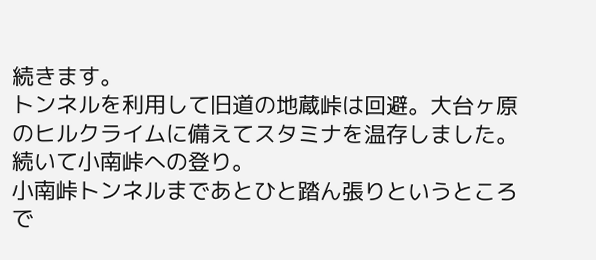続きます。
トンネルを利用して旧道の地蔵峠は回避。大台ヶ原のヒルクライムに備えてスタミナを温存しました。
続いて小南峠への登り。
小南峠トンネルまであとひと踏ん張りというところで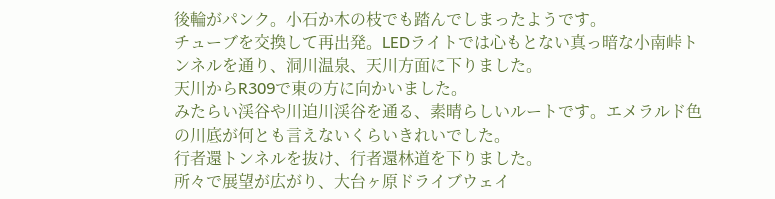後輪がパンク。小石か木の枝でも踏んでしまったようです。
チューブを交換して再出発。LEDライトでは心もとない真っ暗な小南峠トンネルを通り、洞川温泉、天川方面に下りました。
天川からR309で東の方に向かいました。
みたらい渓谷や川迫川渓谷を通る、素晴らしいルートです。エメラルド色の川底が何とも言えないくらいきれいでした。
行者還トンネルを抜け、行者還林道を下りました。
所々で展望が広がり、大台ヶ原ドライブウェイ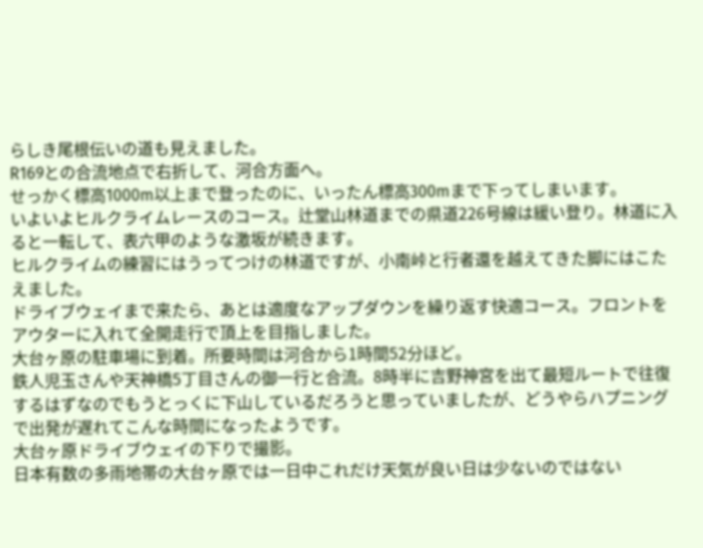らしき尾根伝いの道も見えました。
R169との合流地点で右折して、河合方面へ。
せっかく標高1000m以上まで登ったのに、いったん標高300mまで下ってしまいます。
いよいよヒルクライムレースのコース。辻堂山林道までの県道226号線は緩い登り。林道に入ると一転して、表六甲のような激坂が続きます。
ヒルクライムの練習にはうってつけの林道ですが、小南峠と行者還を越えてきた脚にはこたえました。
ドライブウェイまで来たら、あとは適度なアップダウンを繰り返す快適コース。フロントをアウターに入れて全開走行で頂上を目指しました。
大台ヶ原の駐車場に到着。所要時間は河合から1時間52分ほど。
鉄人児玉さんや天神橋5丁目さんの御一行と合流。8時半に吉野神宮を出て最短ルートで往復するはずなのでもうとっくに下山しているだろうと思っていましたが、どうやらハプニングで出発が遅れてこんな時間になったようです。
大台ヶ原ドライブウェイの下りで撮影。
日本有数の多雨地帯の大台ヶ原では一日中これだけ天気が良い日は少ないのではない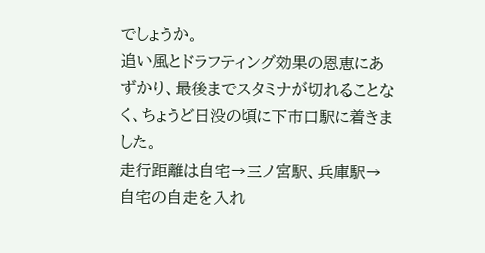でしょうか。
追い風とドラフティング効果の恩恵にあずかり、最後までスタミナが切れることなく、ちょうど日没の頃に下市口駅に着きました。
走行距離は自宅→三ノ宮駅、兵庫駅→自宅の自走を入れ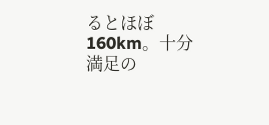るとほぼ160km。十分満足の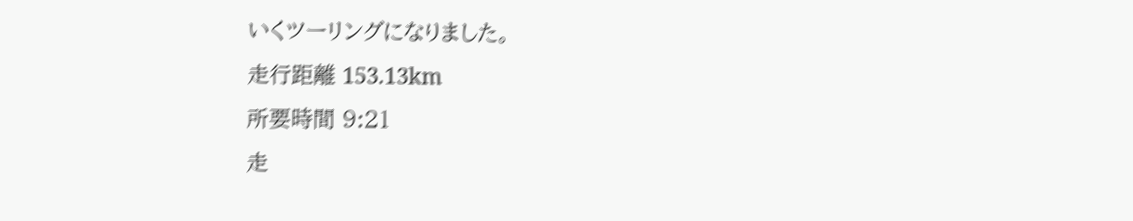いくツーリングになりました。
走行距離 153.13km
所要時間 9:21
走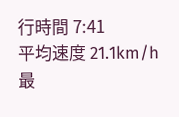行時間 7:41
平均速度 21.1km/h
最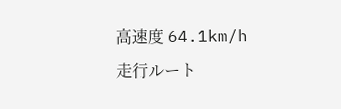高速度 64.1km/h
走行ルート